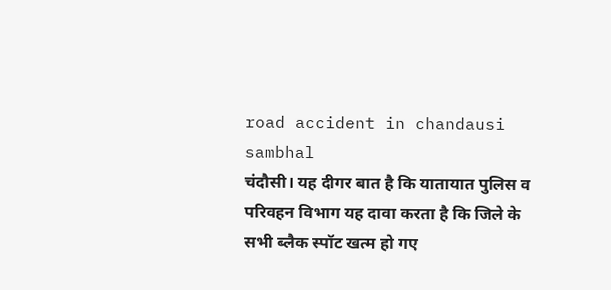road accident in chandausi sambhal
चंदौसी। यह दीगर बात है कि यातायात पुलिस व परिवहन विभाग यह दावा करता है कि जिले के सभी ब्लैक स्पॉट खत्म हो गए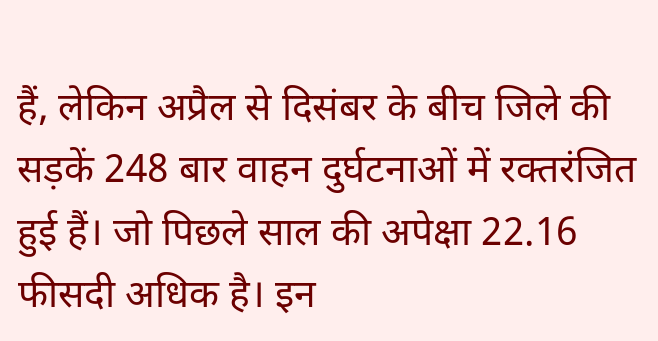हैं, लेकिन अप्रैल से दिसंबर के बीच जिले की सड़कें 248 बार वाहन दुर्घटनाओं में रक्तरंजित हुई हैं। जो पिछले साल की अपेक्षा 22.16 फीसदी अधिक है। इन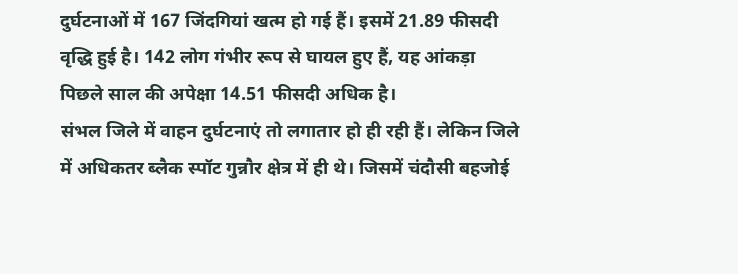दुर्घटनाओं में 167 जिंदगियां खत्म हो गई हैं। इसमें 21.89 फीसदी वृद्धि हुई है। 142 लोग गंभीर रूप से घायल हुए हैं, यह आंकड़ा पिछले साल की अपेक्षा 14.51 फीसदी अधिक है।
संभल जिले में वाहन दुर्घटनाएं तो लगातार हो ही रही हैं। लेकिन जिले में अधिकतर ब्लैक स्पॉट गुन्नौर क्षेत्र में ही थे। जिसमें चंदौसी बहजोई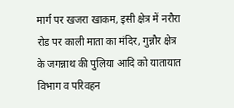मार्ग पर खजरा खाकम, इसी क्षेत्र में नरौरा रोड पर काली माता का मंदिर, गुन्नौर क्षेत्र के जगन्नाथ की पुलिया आदि को यातायात विभाग व परिवहन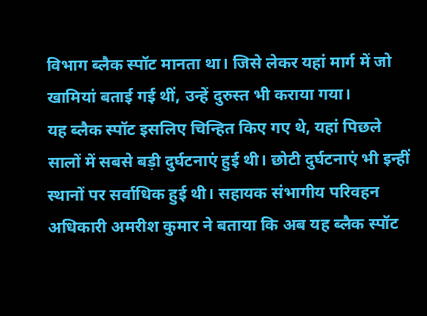विभाग ब्लैक स्पॉट मानता था। जिसे लेकर यहां मार्ग में जो खामियां बताई गई थीं, उन्हें दुरुस्त भी कराया गया।
यह ब्लैक स्पॉट इसलिए चिन्हित किए गए थे, यहां पिछले सालों में सबसे बड़ी दुर्घटनाएं हुई थी। छोटी दुर्घटनाएं भी इन्हीं स्थानों पर सर्वाधिक हुई थी। सहायक संभागीय परिवहन अधिकारी अमरीश कुमार ने बताया कि अब यह ब्लैक स्पॉट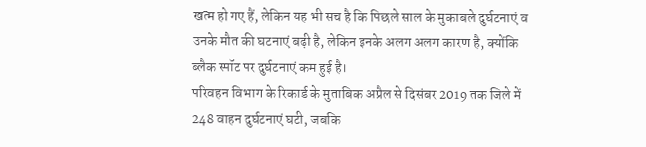खत्म हो गए हैं, लेकिन यह भी सच है कि पिछले साल के मुकाबले दुर्घटनाएं व उनके मौत की घटनाएं बढ़ी है, लेकिन इनके अलग अलग कारण है, क्योंकि ब्लैक स्पॉट पर दुर्घटनाएं कम हुई है।
परिवहन विभाग के रिकार्ड के मुताबिक अप्रैल से दिसंबर 2019 तक जिले में 248 वाहन दुर्घटनाएं घटी, जबकि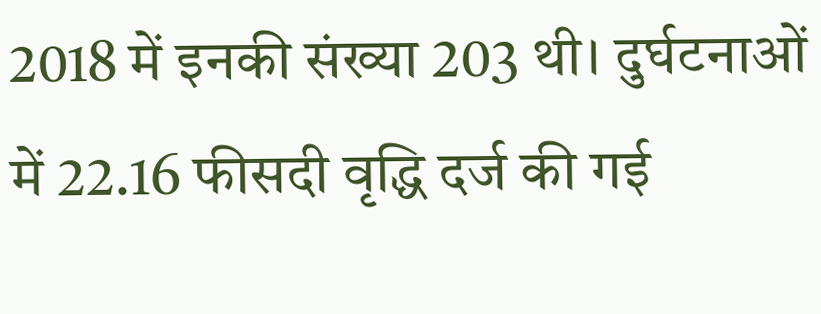2018 में इनकी संख्या 203 थी। दुर्घटनाओं में 22.16 फीसदी वृद्धि दर्ज की गई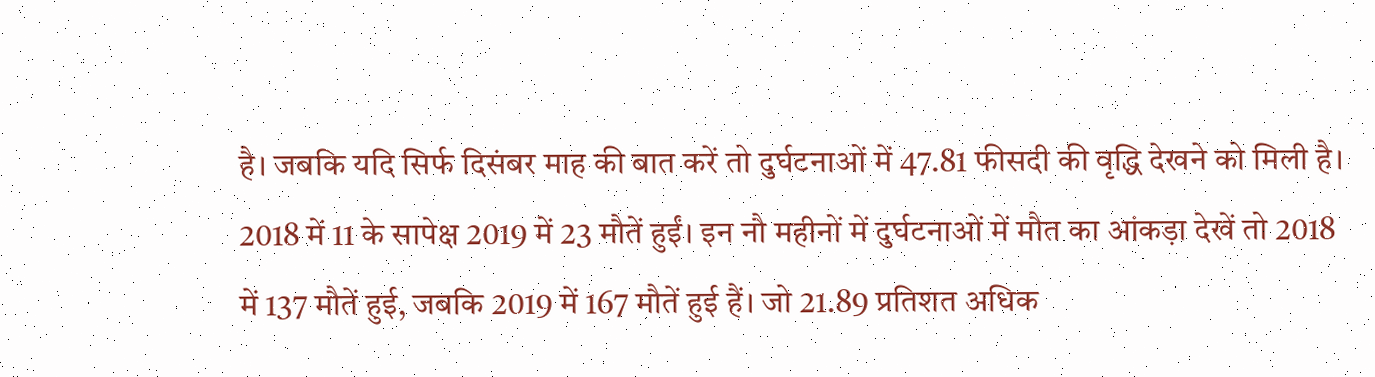है। जबकि यदि सिर्फ दिसंबर माह की बात करें तो दुर्घटनाओं में 47.81 फीसदी की वृद्धि देखने को मिली है।
2018 में 11 के सापेक्ष 2019 में 23 मौतें हुईं। इन नौ महीनों में दुर्घटनाओं में मौत का आंकड़ा देखें तो 2018 में 137 मौतें हुई, जबकि 2019 में 167 मौतें हुई हैं। जो 21.89 प्रतिशत अधिक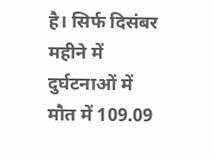है। सिर्फ दिसंबर महीने में दुर्घटनाओं में मौत में 109.09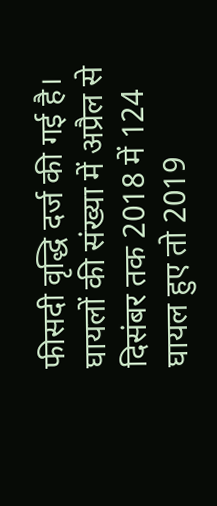फीसदी वृद्धि दर्ज की गई है। घायलों की संख्या में अप्रैल से दिसंबर तक 2018 में 124 घायल हुए तो 2019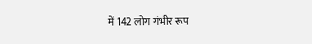में 142 लोग गंभीर रूप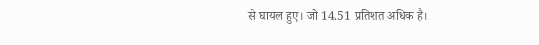से घायल हुए। जो 14.51 प्रतिशत अधिक है।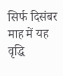सिर्फ दिसंबर माह में यह वृद्धि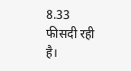8.33 फीसदी रही है।